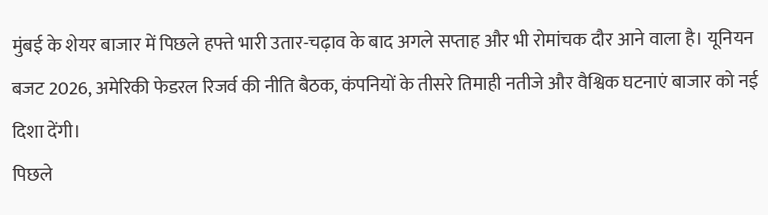मुंबई के शेयर बाजार में पिछले हफ्ते भारी उतार-चढ़ाव के बाद अगले सप्ताह और भी रोमांचक दौर आने वाला है। यूनियन बजट 2026, अमेरिकी फेडरल रिजर्व की नीति बैठक, कंपनियों के तीसरे तिमाही नतीजे और वैश्विक घटनाएं बाजार को नई दिशा देंगी।
पिछले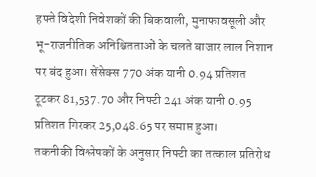हफ्ते विदेशी निवेशकों की बिकवाली, मुनाफावसूली और भू-राजनीतिक अनिश्चितताओं के चलते बाजार लाल निशान पर बंद हुआ। सेंसेक्स 770 अंक यानी 0.94 प्रतिशत टूटकर 81,537.70 और निफ्टी 241 अंक यानी 0.95 प्रतिशत गिरकर 25,048.65 पर समाप्त हुआ।
तकनीकी विश्लेषकों के अनुसार निफ्टी का तत्काल प्रतिरोध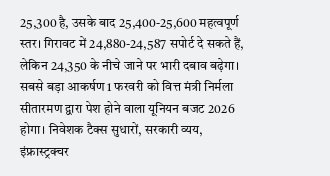25,300 है, उसके बाद 25,400-25,600 महत्वपूर्ण स्तर। गिरावट में 24,880-24,587 सपोर्ट दे सकते हैं, लेकिन 24,350 के नीचे जाने पर भारी दबाव बढ़ेगा।
सबसे बड़ा आकर्षण 1 फरवरी को वित्त मंत्री निर्मला सीतारमण द्वारा पेश होने वाला यूनियन बजट 2026 होगा। निवेशक टैक्स सुधारों, सरकारी व्यय, इंफ्रास्ट्रक्चर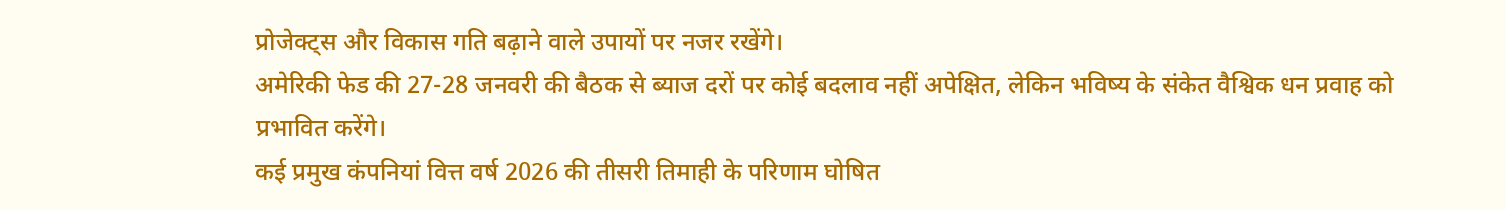प्रोजेक्ट्स और विकास गति बढ़ाने वाले उपायों पर नजर रखेंगे।
अमेरिकी फेड की 27-28 जनवरी की बैठक से ब्याज दरों पर कोई बदलाव नहीं अपेक्षित, लेकिन भविष्य के संकेत वैश्विक धन प्रवाह को प्रभावित करेंगे।
कई प्रमुख कंपनियां वित्त वर्ष 2026 की तीसरी तिमाही के परिणाम घोषित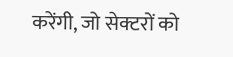करेंगी, जो सेक्टरों को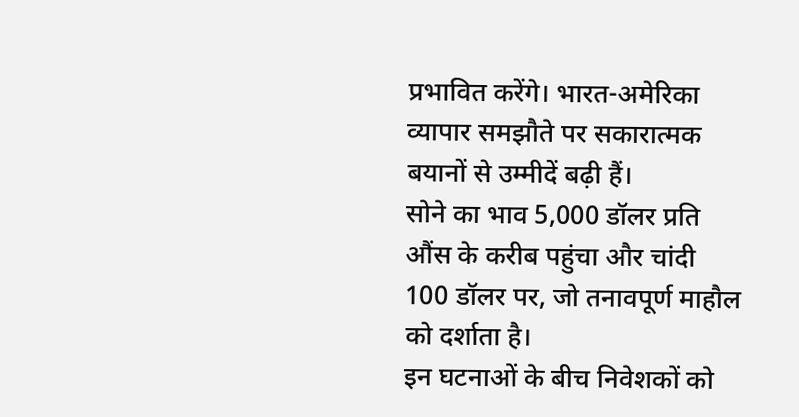प्रभावित करेंगे। भारत-अमेरिका व्यापार समझौते पर सकारात्मक बयानों से उम्मीदें बढ़ी हैं।
सोने का भाव 5,000 डॉलर प्रति औंस के करीब पहुंचा और चांदी 100 डॉलर पर, जो तनावपूर्ण माहौल को दर्शाता है।
इन घटनाओं के बीच निवेशकों को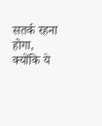सतर्क रहना होगा, क्योंकि ये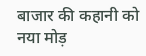बाजार की कहानी को नया मोड़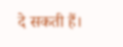दे सकती हैं।